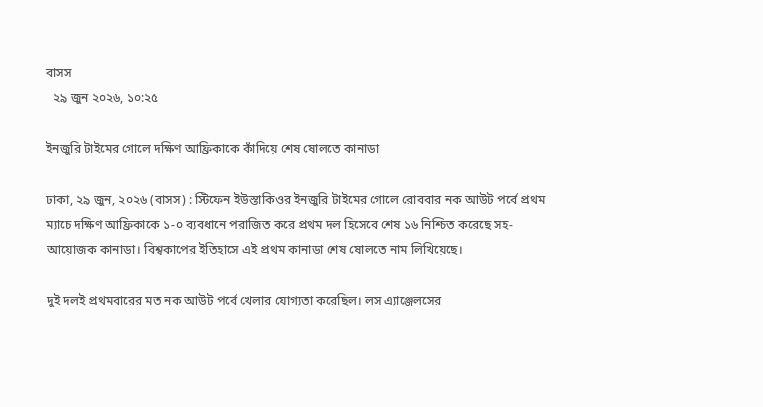বাসস
  ২৯ জুন ২০২৬, ১০:২৫

ইনজুরি টাইমের গোলে দক্ষিণ আফ্রিকাকে কাঁদিয়ে শেষ ষোলতে কানাডা

ঢাকা, ২৯ জুন, ২০২৬ (বাসস) : স্টিফেন ইউস্তাকিওর ইনজুরি টাইমের গোলে রোববার নক আউট পর্বে প্রথম ম্যাচে দক্ষিণ আফ্রিকাকে ১-০ ব্যবধানে পরাজিত করে প্রথম দল হিসেবে শেষ ১৬ নিশ্চিত করেছে সহ-আয়োজক কানাডা। বিশ্বকাপের ইতিহাসে এই প্রথম কানাডা শেষ ষোলতে নাম লিখিয়েছে।

দুই দলই প্রথমবারের মত নক আউট পর্বে খেলার যোগ্যতা করেছিল। লস এ্যাঞ্জেলসের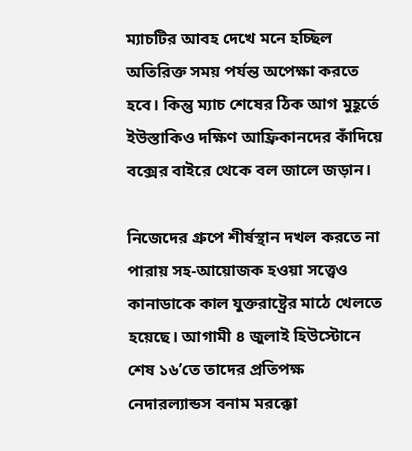ম্যাচটির আবহ দেখে মনে হচ্ছিল অতিরিক্ত সময় পর্যন্ত অপেক্ষা করতে হবে। কিন্তু ম্যাচ শেষের ঠিক আগ মুহূর্তে ইউস্তাকিও দক্ষিণ আফ্রিকানদের কাঁদিয়ে বক্সের বাইরে থেকে বল জালে জড়ান।

নিজেদের গ্রুপে শীর্ষস্থান দখল করতে না পারায় সহ-আয়োজক হওয়া সত্ত্বেও কানাডাকে কাল যুক্তরাষ্ট্রের মাঠে খেলতে হয়েছে। আগামী ৪ জুলাই হিউস্টোনে শেষ ১৬’তে তাদের প্রতিপক্ষ নেদারল্যান্ডস বনাম মরক্কো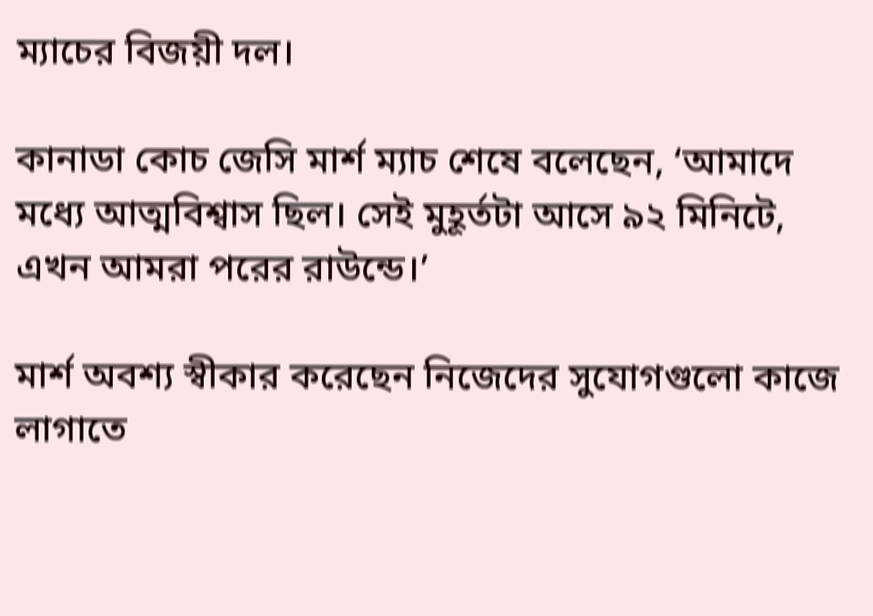ম্যাচের বিজয়ী দল।

কানাডা কোচ জেসি মার্শ ম্যাচ শেষে বলেছেন, ‘আমাদে মধ্যে আত্মবিশ্বাস ছিল। সেই মুহূর্তটা আসে ৯২ মিনিটে, এখন আমরা পরের রাউন্ডে।’

মার্শ অবশ্য স্বীকার করেছেন নিজেদের সুযোগগুলো কাজে লাগাতে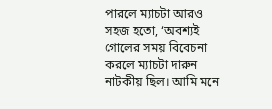পারলে ম্যাচটা আরও সহজ হতো, ‘অবশ্যই গোলের সময় বিবেচনা করলে ম্যাচটা দারুন নাটকীয় ছিল। আমি মনে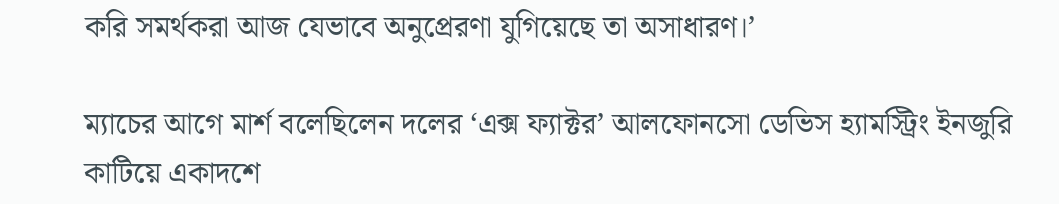করি সমর্থকরা আজ যেভাবে অনুপ্রেরণা যুগিয়েছে তা অসাধারণ।’

ম্যাচের আগে মার্শ বলেছিলেন দলের ‘এক্স ফ্যাক্টর’ আলফোনসো ডেভিস হ্যামস্ট্রিং ইনজুরি কাটিয়ে একাদশে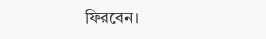ফিরবেন।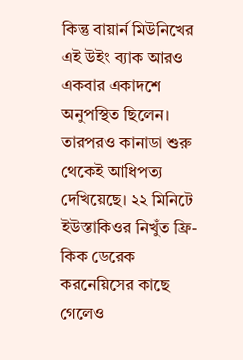কিন্তু বায়ার্ন মিউনিখের এই উইং ব্যাক আরও একবার একাদশে অনুপস্থিত ছিলেন। তারপরও কানাডা শুরু থেকেই আধিপত্য দেখিয়েছে। ২২ মিনিটে ইউস্তাকিওর নিখুঁত ফ্রি-কিক ডেরেক করনেয়িসের কাছে গেলেও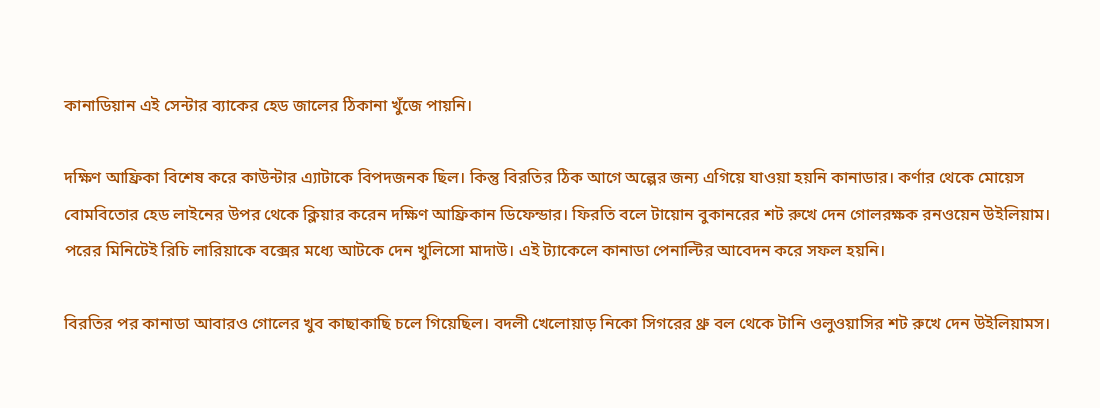কানাডিয়ান এই সেন্টার ব্যাকের হেড জালের ঠিকানা খুঁজে পায়নি।

দক্ষিণ আফ্রিকা বিশেষ করে কাউন্টার এ্যাটাকে বিপদজনক ছিল। কিন্তু বিরতির ঠিক আগে অল্পের জন্য এগিয়ে যাওয়া হয়নি কানাডার। কর্ণার থেকে মোয়েস বোমবিতোর হেড লাইনের উপর থেকে ক্লিয়ার করেন দক্ষিণ আফ্রিকান ডিফেন্ডার। ফিরতি বলে টায়োন বুকানরের শট রুখে দেন গোলরক্ষক রনওয়েন উইলিয়াম। পরের মিনিটেই রিচি লারিয়াকে বক্সের মধ্যে আটকে দেন খুলিসো মাদাউ। এই ট্যাকেলে কানাডা পেনাল্টির আবেদন করে সফল হয়নি।

বিরতির পর কানাডা আবারও গোলের খুব কাছাকাছি চলে গিয়েছিল। বদলী খেলোয়াড় নিকো সিগরের থ্রু বল থেকে টানি ওলুওয়াসির শট রুখে দেন উইলিয়ামস।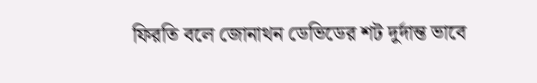ফিরতি বলে জোনাথন ডেভিডের শট দুর্দান্ত ভাবে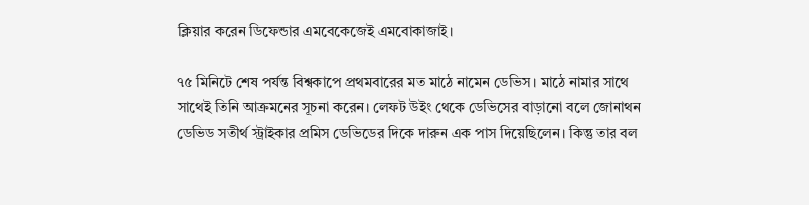ক্লিয়ার করেন ডিফেন্ডার এমবেকেজেই এমবোকাজাই।

৭৫ মিনিটে শেষ পর্যন্ত বিশ্বকাপে প্রথমবারের মত মাঠে নামেন ডেভিস। মাঠে নামার সাথে সাথেই তিনি আক্রমনের সূচনা করেন। লেফট উইং থেকে ডেভিসের বাড়ানো বলে জোনাথন ডেভিড সতীর্থ স্ট্রাইকার প্রমিস ডেভিডের দিকে দারুন এক পাস দিয়েছিলেন। কিন্তু তার বল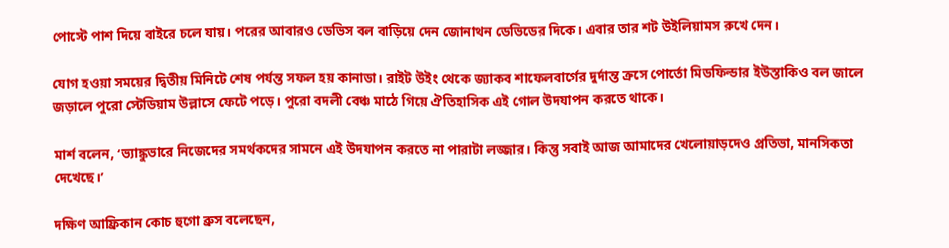পোস্টে পাশ দিয়ে বাইরে চলে যায়। পরের আবারও ডেভিস বল বাড়িয়ে দেন জোনাথন ডেভিডের দিকে। এবার তার শট উইলিয়ামস রুখে দেন।

যোগ হওয়া সময়ের দ্বিতীয় মিনিটে শেষ পর্যন্ত সফল হয় কানাডা। রাইট উইং থেকে জ্যাকব শাফেলবার্গের দুর্দান্ত ক্রসে পোর্তো মিডফিল্ডার ইউস্তাকিও বল জালে জড়ালে পুরো স্টেডিয়াম উল্লাসে ফেটে পড়ে। পুরো বদলী বেঞ্চ মাঠে গিয়ে ঐতিহাসিক এই গোল উদযাপন করতে থাকে।

মার্শ বলেন, ‘ভ্যাঙ্কুভারে নিজেদের সমর্থকদের সামনে এই উদযাপন করতে না পারাটা লজ্জার। কিন্তু সবাই আজ আমাদের খেলোয়াড়দেও প্রতিভা, মানসিকতা দেখেছে।’

দক্ষিণ আফ্রিকান কোচ হুগো ব্রুস বলেছেন,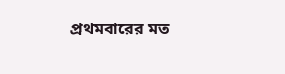প্রথমবারের মত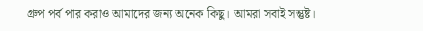গ্রুপ পর্ব পার করাও আমাদের জন্য অনেক কিছু। আমরা সবাই সন্তুষ্ট।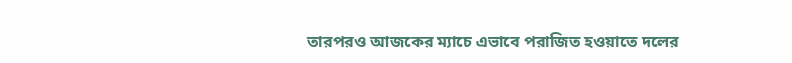তারপরও আজকের ম্যাচে এভাবে পরাজিত হওয়াতে দলের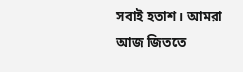সবাই হতাশ। আমরা আজ জিততে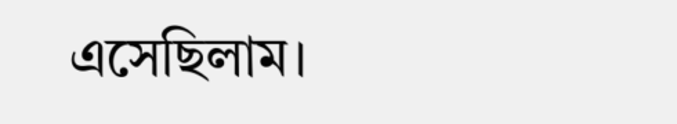এসেছিলাম।